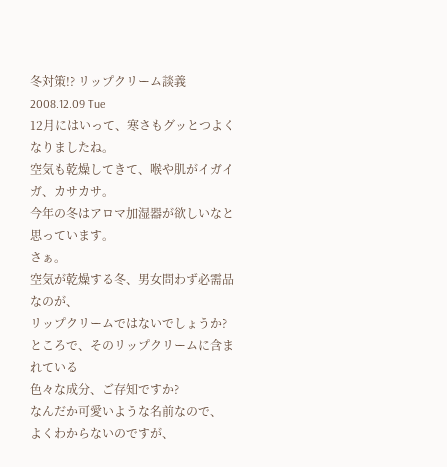冬対策!? リップクリーム談義
2008.12.09 Tue
12月にはいって、寒さもグッとつよくなりましたね。
空気も乾燥してきて、喉や肌がイガイガ、カサカサ。
今年の冬はアロマ加湿器が欲しいなと思っています。
さぁ。
空気が乾燥する冬、男女問わず必需品なのが、
リップクリームではないでしょうか?
ところで、そのリップクリームに含まれている
色々な成分、ご存知ですか?
なんだか可愛いような名前なので、
よくわからないのですが、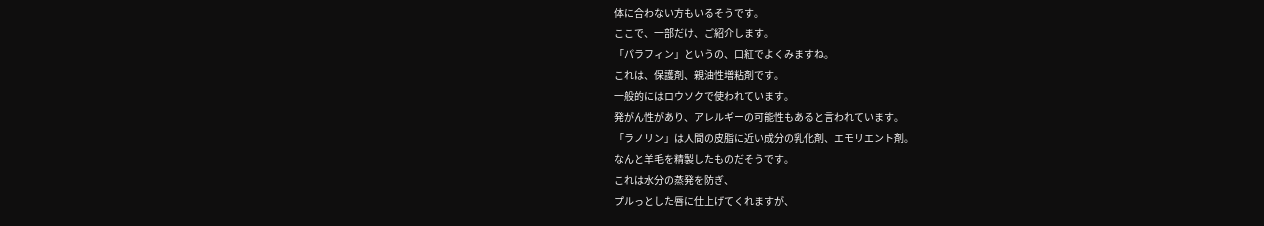体に合わない方もいるそうです。
ここで、一部だけ、ご紹介します。
「パラフィン」というの、口紅でよくみますね。
これは、保護剤、親油性増粘剤です。
一般的にはロウソクで使われています。
発がん性があり、アレルギーの可能性もあると言われています。
「ラノリン」は人間の皮脂に近い成分の乳化剤、エモリエント剤。
なんと羊毛を精製したものだそうです。
これは水分の蒸発を防ぎ、
プルっとした唇に仕上げてくれますが、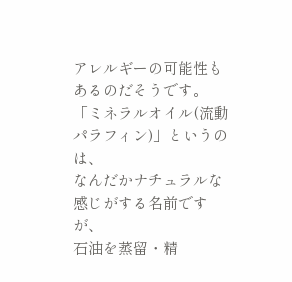アレルギーの可能性もあるのだそうです。
「ミネラルオイル(流動パラフィン)」というのは、
なんだかナチュラルな感じがする名前ですが、
石油を蒸留・精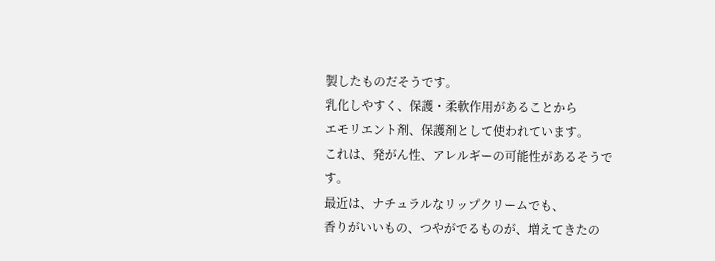製したものだそうです。
乳化しやすく、保護・柔軟作用があることから
エモリエント剤、保護剤として使われています。
これは、発がん性、アレルギーの可能性があるそうです。
最近は、ナチュラルなリップクリームでも、
香りがいいもの、つやがでるものが、増えてきたの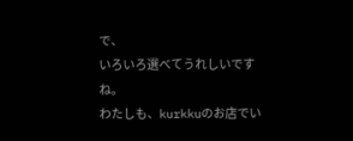で、
いろいろ選べてうれしいですね。
わたしも、kurkkuのお店でい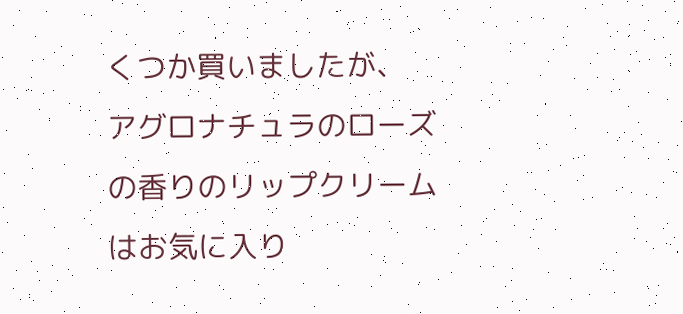くつか買いましたが、
アグロナチュラのローズの香りのリップクリームはお気に入り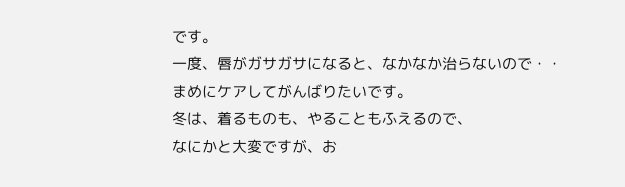です。
一度、唇がガサガサになると、なかなか治らないので・・
まめにケアしてがんばりたいです。
冬は、着るものも、やることもふえるので、
なにかと大変ですが、お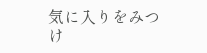気に入りをみつけ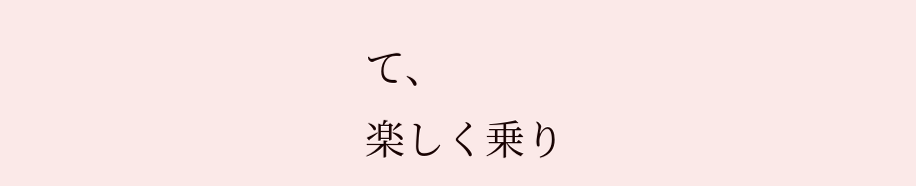て、
楽しく乗り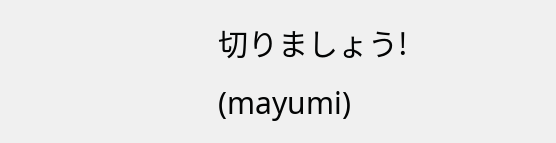切りましょう!
(mayumi)